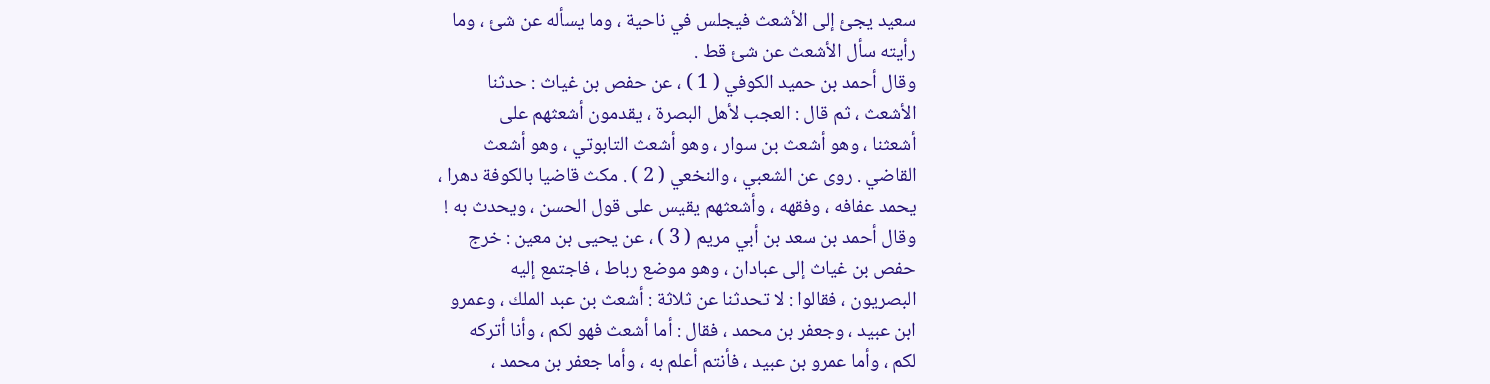سعيد يجئ إلى الأشعث فيجلس في ناحية ، وما يسأله عن شئ ، وما
رأيته سأل الأشعث عن شئ قط .
وقال أحمد بن حميد الكوفي ( 1 ) ، عن حفص بن غياث : حدثنا
الأشعث ، ثم قال : العجب لأهل البصرة ، يقدمون أشعثهم على
أشعثنا ، وهو أشعث بن سوار ، وهو أشعث التابوتي ، وهو أشعث
القاضي . روى عن الشعبي ، والنخعي ( 2 ) . مكث قاضيا بالكوفة دهرا ،
يحمد عفافه ، وفقهه ، وأشعثهم يقيس على قول الحسن ، ويحدث به !
وقال أحمد بن سعد بن أبي مريم ( 3 ) ، عن يحيى بن معين : خرج
حفص بن غياث إلى عبادان ، وهو موضع رباط ، فاجتمع إليه
البصريون ، فقالوا : لا تحدثنا عن ثلاثة : أشعث بن عبد الملك ، وعمرو
ابن عبيد ، وجعفر بن محمد ، فقال : أما أشعث فهو لكم ، وأنا أتركه
لكم ، وأما عمرو بن عبيد ، فأنتم أعلم به ، وأما جعفر بن محمد ،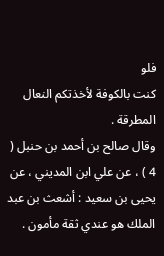فلو
كنت بالكوفة لأخذتكم النعال المطرقة .
وقال صالح بن أحمد بن حنبل ( 4 ) ، عن علي ابن المديني ، عن
يحيى بن سعيد : أشعث بن عبد الملك هو عندي ثقة مأمون .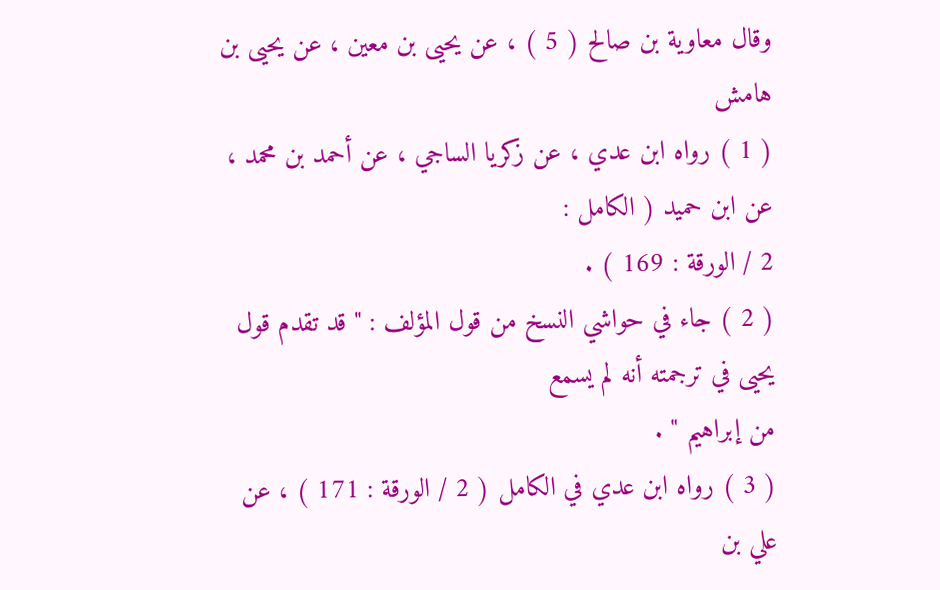وقال معاوية بن صالح ( 5 ) ، عن يحيى بن معين ، عن يحيى بن
هامش
( 1 ) رواه ابن عدي ، عن زكريا الساجي ، عن أحمد بن محمد ، عن ابن حميد ( الكامل :
2 / الورقة : 169 ) .
( 2 ) جاء في حواشي النسخ من قول المؤلف : " قد تقدم قول يحيى في ترجمته أنه لم يسمع
من إبراهيم " .
( 3 ) رواه ابن عدي في الكامل ( 2 / الورقة : 171 ) ، عن علي بن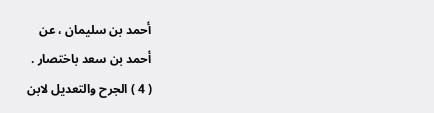أحمد بن سليمان ، عن
أحمد بن سعد باختصار .
( 4 ) الجرح والتعديل لابن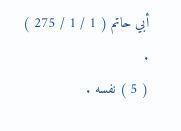أبي حاتم ( 1 / 1 / 275 ) .
( 5 ) نفسه .